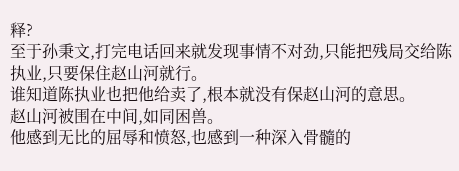释?
至于孙秉文,打完电话回来就发现事情不对劲,只能把残局交给陈执业,只要保住赵山河就行。
谁知道陈执业也把他给卖了,根本就没有保赵山河的意思。
赵山河被围在中间,如同困兽。
他感到无比的屈辱和愤怒,也感到一种深入骨髓的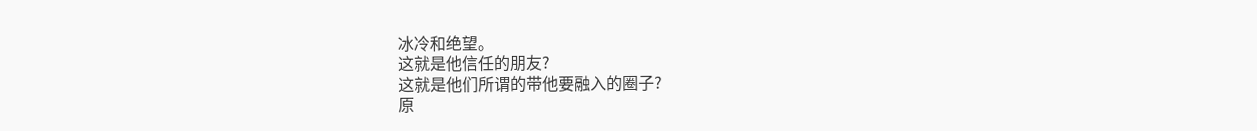冰冷和绝望。
这就是他信任的朋友?
这就是他们所谓的带他要融入的圈子?
原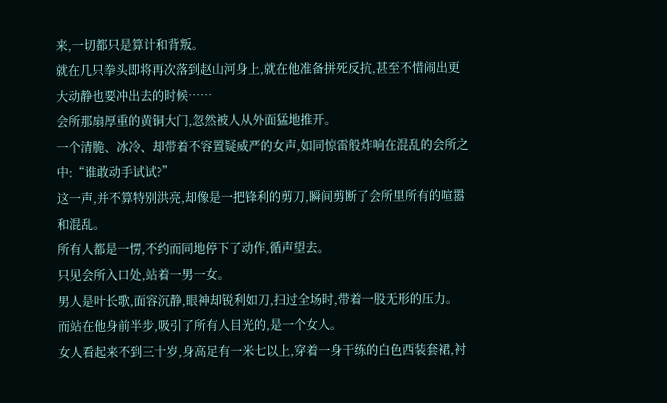来,一切都只是算计和背叛。
就在几只拳头即将再次落到赵山河身上,就在他准备拼死反抗,甚至不惜闹出更大动静也要冲出去的时候……
会所那扇厚重的黄铜大门,忽然被人从外面猛地推开。
一个清脆、冰冷、却带着不容置疑威严的女声,如同惊雷般炸响在混乱的会所之中:“谁敢动手试试?”
这一声,并不算特别洪亮,却像是一把锋利的剪刀,瞬间剪断了会所里所有的喧嚣和混乱。
所有人都是一愣,不约而同地停下了动作,循声望去。
只见会所入口处,站着一男一女。
男人是叶长歌,面容沉静,眼神却锐利如刀,扫过全场时,带着一股无形的压力。
而站在他身前半步,吸引了所有人目光的,是一个女人。
女人看起来不到三十岁,身高足有一米七以上,穿着一身干练的白色西装套裙,衬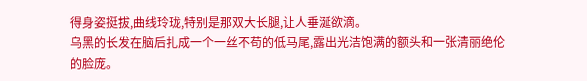得身姿挺拔,曲线玲珑,特别是那双大长腿,让人垂涎欲滴。
乌黑的长发在脑后扎成一个一丝不苟的低马尾,露出光洁饱满的额头和一张清丽绝伦的脸庞。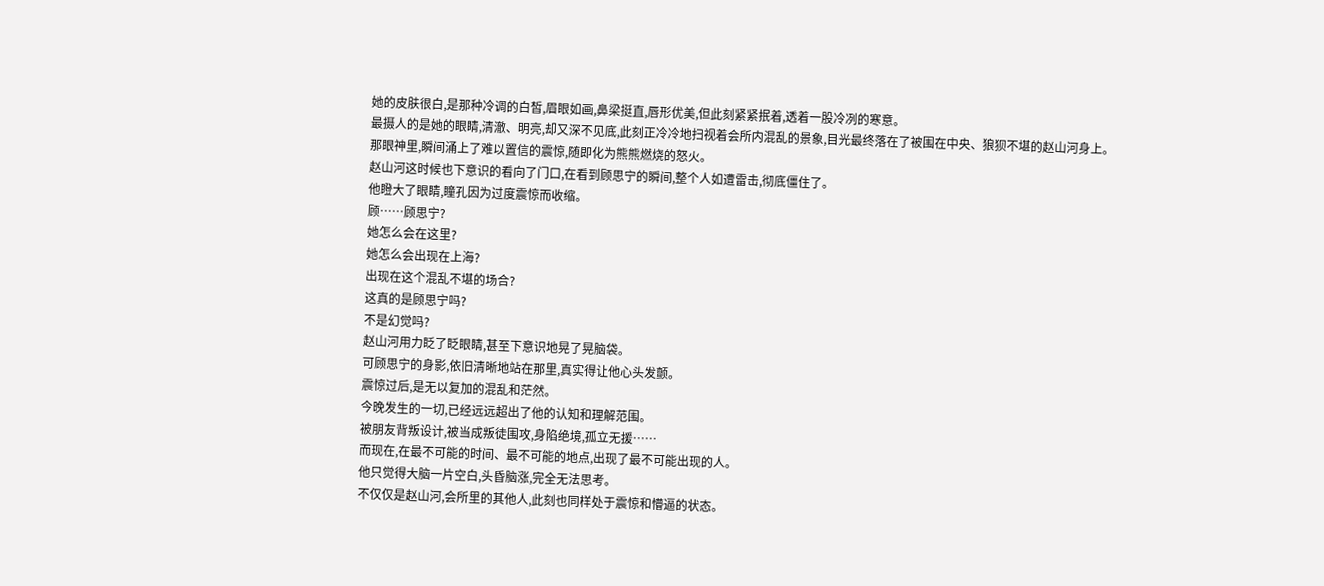她的皮肤很白,是那种冷调的白皙,眉眼如画,鼻梁挺直,唇形优美,但此刻紧紧抿着,透着一股冷冽的寒意。
最摄人的是她的眼睛,清澈、明亮,却又深不见底,此刻正冷冷地扫视着会所内混乱的景象,目光最终落在了被围在中央、狼狈不堪的赵山河身上。
那眼神里,瞬间涌上了难以置信的震惊,随即化为熊熊燃烧的怒火。
赵山河这时候也下意识的看向了门口,在看到顾思宁的瞬间,整个人如遭雷击,彻底僵住了。
他瞪大了眼睛,瞳孔因为过度震惊而收缩。
顾……顾思宁?
她怎么会在这里?
她怎么会出现在上海?
出现在这个混乱不堪的场合?
这真的是顾思宁吗?
不是幻觉吗?
赵山河用力眨了眨眼睛,甚至下意识地晃了晃脑袋。
可顾思宁的身影,依旧清晰地站在那里,真实得让他心头发颤。
震惊过后,是无以复加的混乱和茫然。
今晚发生的一切,已经远远超出了他的认知和理解范围。
被朋友背叛设计,被当成叛徒围攻,身陷绝境,孤立无援……
而现在,在最不可能的时间、最不可能的地点,出现了最不可能出现的人。
他只觉得大脑一片空白,头昏脑涨,完全无法思考。
不仅仅是赵山河,会所里的其他人,此刻也同样处于震惊和懵逼的状态。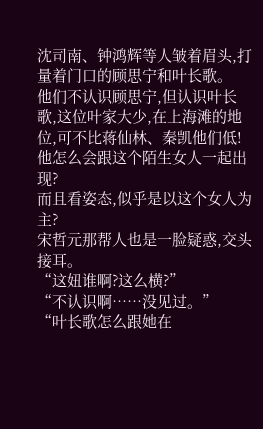沈司南、钟鸿辉等人皱着眉头,打量着门口的顾思宁和叶长歌。
他们不认识顾思宁,但认识叶长歌,这位叶家大少,在上海滩的地位,可不比蒋仙林、秦凯他们低!
他怎么会跟这个陌生女人一起出现?
而且看姿态,似乎是以这个女人为主?
宋哲元那帮人也是一脸疑惑,交头接耳。
“这妞谁啊?这么横?”
“不认识啊……没见过。”
“叶长歌怎么跟她在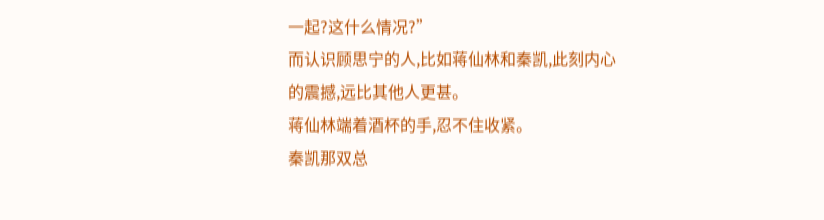一起?这什么情况?”
而认识顾思宁的人,比如蒋仙林和秦凯,此刻内心的震撼,远比其他人更甚。
蒋仙林端着酒杯的手,忍不住收紧。
秦凯那双总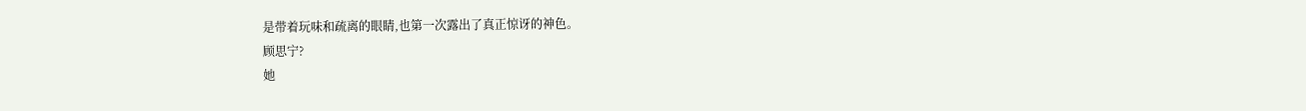是带着玩味和疏离的眼睛,也第一次露出了真正惊讶的神色。
顾思宁?
她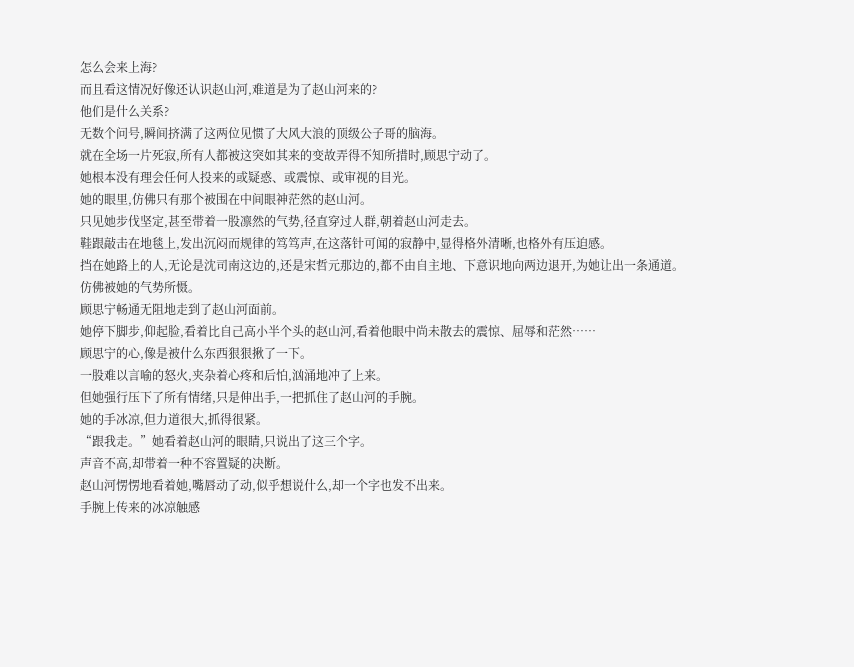怎么会来上海?
而且看这情况好像还认识赵山河,难道是为了赵山河来的?
他们是什么关系?
无数个问号,瞬间挤满了这两位见惯了大风大浪的顶级公子哥的脑海。
就在全场一片死寂,所有人都被这突如其来的变故弄得不知所措时,顾思宁动了。
她根本没有理会任何人投来的或疑惑、或震惊、或审视的目光。
她的眼里,仿佛只有那个被围在中间眼神茫然的赵山河。
只见她步伐坚定,甚至带着一股凛然的气势,径直穿过人群,朝着赵山河走去。
鞋跟敲击在地毯上,发出沉闷而规律的笃笃声,在这落针可闻的寂静中,显得格外清晰,也格外有压迫感。
挡在她路上的人,无论是沈司南这边的,还是宋哲元那边的,都不由自主地、下意识地向两边退开,为她让出一条通道。
仿佛被她的气势所慑。
顾思宁畅通无阻地走到了赵山河面前。
她停下脚步,仰起脸,看着比自己高小半个头的赵山河,看着他眼中尚未散去的震惊、屈辱和茫然……
顾思宁的心,像是被什么东西狠狠揪了一下。
一股难以言喻的怒火,夹杂着心疼和后怕,汹涌地冲了上来。
但她强行压下了所有情绪,只是伸出手,一把抓住了赵山河的手腕。
她的手冰凉,但力道很大,抓得很紧。
“跟我走。”她看着赵山河的眼睛,只说出了这三个字。
声音不高,却带着一种不容置疑的决断。
赵山河愣愣地看着她,嘴唇动了动,似乎想说什么,却一个字也发不出来。
手腕上传来的冰凉触感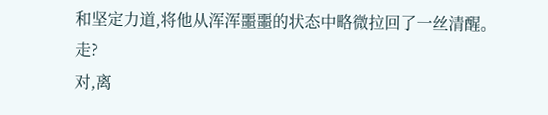和坚定力道,将他从浑浑噩噩的状态中略微拉回了一丝清醒。
走?
对,离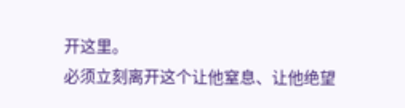开这里。
必须立刻离开这个让他窒息、让他绝望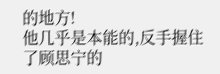的地方!
他几乎是本能的,反手握住了顾思宁的